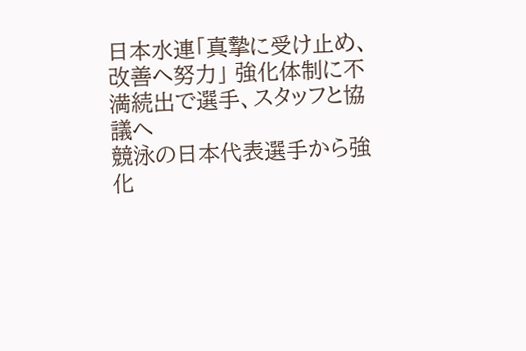日本水連「真摯に受け止め、改善へ努力」 強化体制に不満続出で選手、スタッフと協議へ
競泳の日本代表選手から強化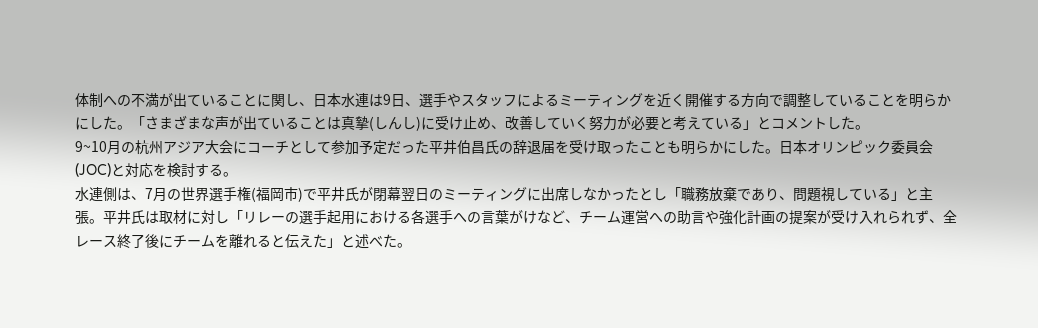体制への不満が出ていることに関し、日本水連は9日、選手やスタッフによるミーティングを近く開催する方向で調整していることを明らかにした。「さまざまな声が出ていることは真摯(しんし)に受け止め、改善していく努力が必要と考えている」とコメントした。
9~10月の杭州アジア大会にコーチとして参加予定だった平井伯昌氏の辞退届を受け取ったことも明らかにした。日本オリンピック委員会(JOC)と対応を検討する。
水連側は、7月の世界選手権(福岡市)で平井氏が閉幕翌日のミーティングに出席しなかったとし「職務放棄であり、問題視している」と主張。平井氏は取材に対し「リレーの選手起用における各選手への言葉がけなど、チーム運営への助言や強化計画の提案が受け入れられず、全レース終了後にチームを離れると伝えた」と述べた。